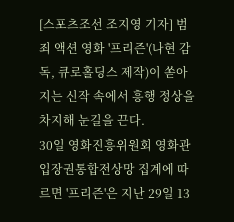[스포츠조선 조지영 기자] 범죄 액션 영화 '프리즌'(나현 감독, 큐로홀딩스 제작)이 쏟아지는 신작 속에서 흥행 정상을 차지해 눈길을 끈다.
30일 영화진흥위원회 영화관입장권통합전상망 집계에 따르면 '프리즌'은 지난 29일 13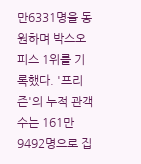만6331명을 동원하며 박스오피스 1위를 기록했다. '프리즌'의 누적 관객수는 161만9492명으로 집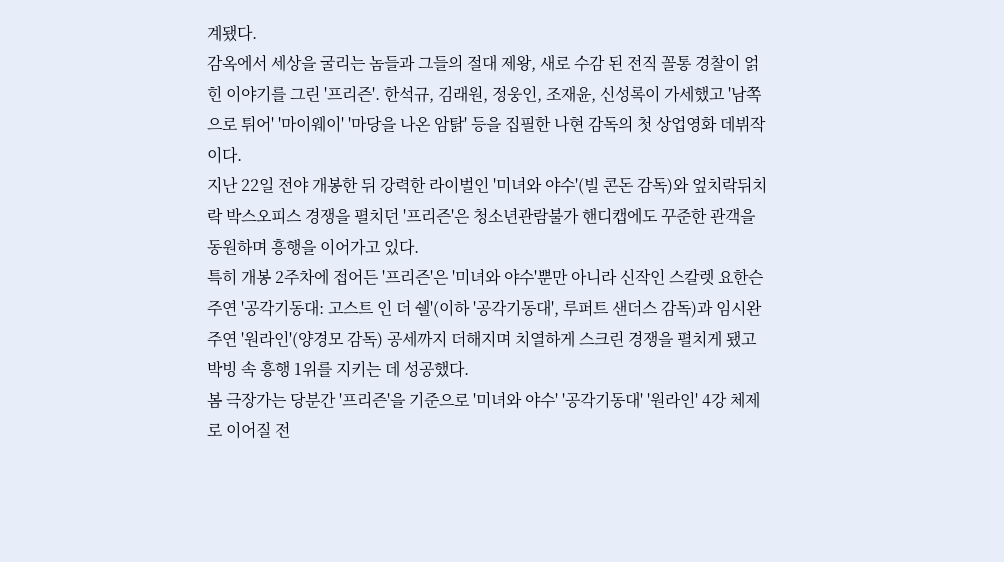계됐다.
감옥에서 세상을 굴리는 놈들과 그들의 절대 제왕, 새로 수감 된 전직 꼴통 경찰이 얽힌 이야기를 그린 '프리즌'. 한석규, 김래원, 정웅인, 조재윤, 신성록이 가세했고 '남쪽으로 튀어' '마이웨이' '마당을 나온 암탉' 등을 집필한 나현 감독의 첫 상업영화 데뷔작이다.
지난 22일 전야 개봉한 뒤 강력한 라이벌인 '미녀와 야수'(빌 콘돈 감독)와 엎치락뒤치락 박스오피스 경쟁을 펼치던 '프리즌'은 청소년관람불가 핸디캡에도 꾸준한 관객을 동원하며 흥행을 이어가고 있다.
특히 개봉 2주차에 접어든 '프리즌'은 '미녀와 야수'뿐만 아니라 신작인 스칼렛 요한슨 주연 '공각기동대: 고스트 인 더 쉘'(이하 '공각기동대', 루퍼트 샌더스 감독)과 임시완 주연 '원라인'(양경모 감독) 공세까지 더해지며 치열하게 스크린 경쟁을 펼치게 됐고 박빙 속 흥행 1위를 지키는 데 성공했다.
봄 극장가는 당분간 '프리즌'을 기준으로 '미녀와 야수' '공각기동대' '원라인' 4강 체제로 이어질 전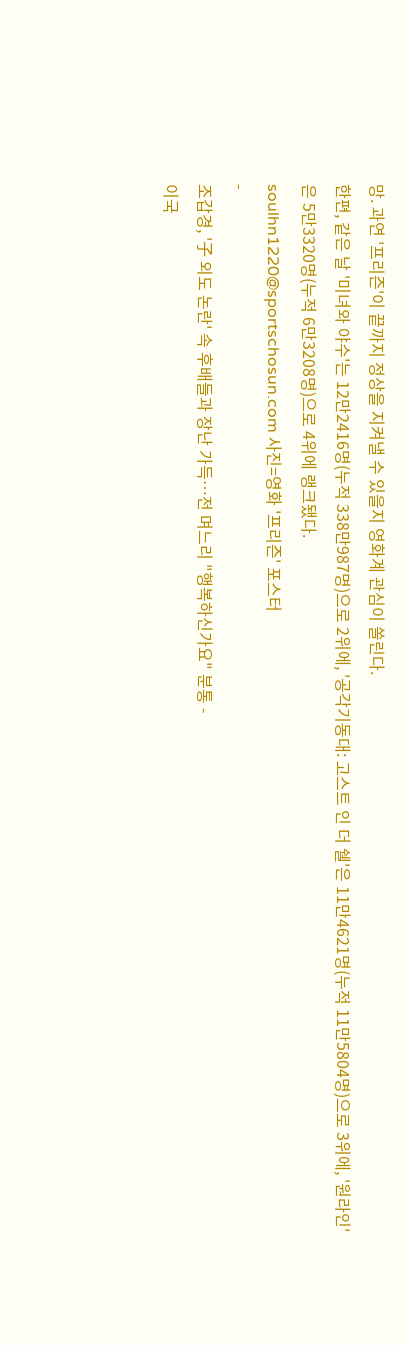망. 과연 '프리즌'이 끝까지 정상을 지켜낼 수 있을지 영화계 관심이 쏠린다.
한편, 같은 날 '미녀와 야수'는 12만2416명(누적 338만987명)으로 2위에, '공각기동대: 고스트 인 더 쉘'은 11만4621명(누적 11만5804명)으로 3위에, '원라인'은 5만3320명(누적 6만3208명)으로 4위에 랭크됐다.
soulhn1220@sportschosun.com 사진=영화 '프리즌' 포스터
-
조갑경, '子 외도 논란' 속 후배들과 장난 가득…전 며느리 "행복하신가요" 분통 -
이국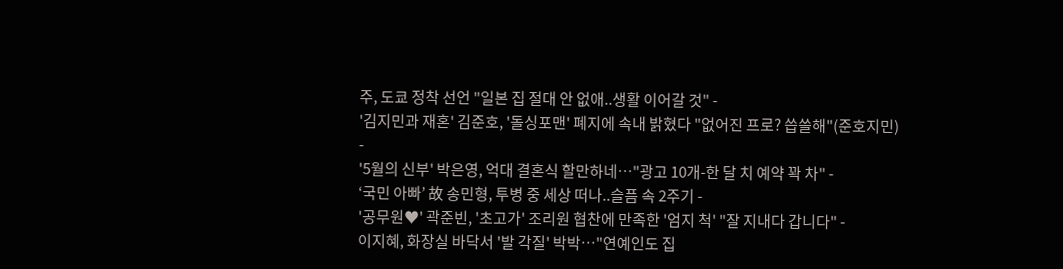주, 도쿄 정착 선언 "일본 집 절대 안 없애..생활 이어갈 것" -
'김지민과 재혼' 김준호, '돌싱포맨' 폐지에 속내 밝혔다 "없어진 프로? 씁쓸해"(준호지민) -
'5월의 신부' 박은영, 억대 결혼식 할만하네…"광고 10개-한 달 치 예약 꽉 차" -
‘국민 아빠’ 故 송민형, 투병 중 세상 떠나..슬픔 속 2주기 -
'공무원♥' 곽준빈, '초고가' 조리원 협찬에 만족한 '엄지 척' "잘 지내다 갑니다" -
이지혜, 화장실 바닥서 '발 각질' 박박…"연예인도 집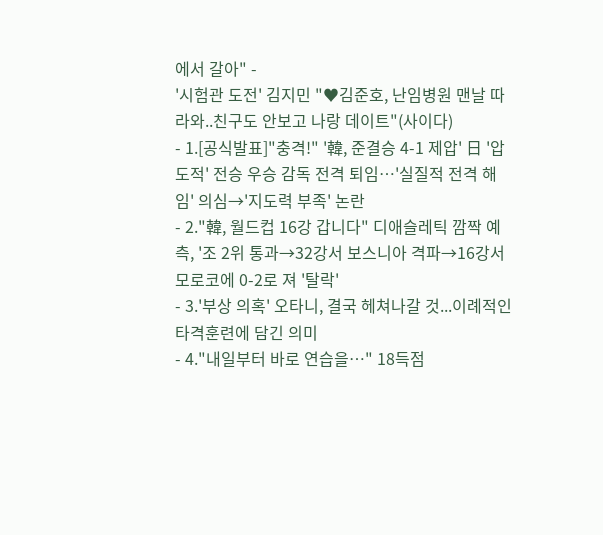에서 갈아" -
'시험관 도전' 김지민 "♥김준호, 난임병원 맨날 따라와..친구도 안보고 나랑 데이트"(사이다)
- 1.[공식발표]"충격!" '韓, 준결승 4-1 제압' 日 '압도적' 전승 우승 감독 전격 퇴임…'실질적 전격 해임' 의심→'지도력 부족' 논란
- 2."韓, 월드컵 16강 갑니다" 디애슬레틱 깜짝 예측, '조 2위 통과→32강서 보스니아 격파→16강서 모로코에 0-2로 져 '탈락'
- 3.'부상 의혹' 오타니, 결국 헤쳐나갈 것...이례적인 타격훈련에 담긴 의미
- 4."내일부터 바로 연습을…" 18득점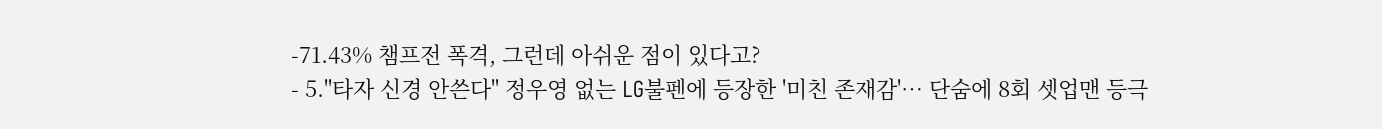-71.43% 챔프전 폭격, 그런데 아쉬운 점이 있다고?
- 5."타자 신경 안쓴다" 정우영 없는 LG불펜에 등장한 '미친 존재감'… 단숨에 8회 셋업맨 등극